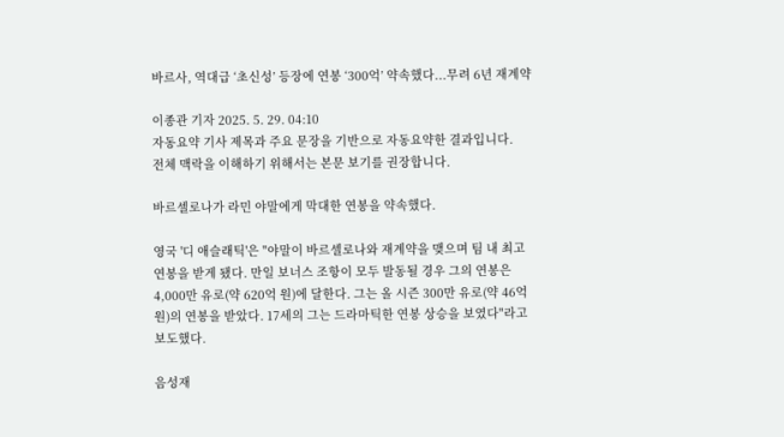바르사, 역대급 ‘초신성’ 등장에 연봉 ‘300억’ 약속했다...무려 6년 재계약

이종관 기자 2025. 5. 29. 04:10
자동요약 기사 제목과 주요 문장을 기반으로 자동요약한 결과입니다.
전체 맥락을 이해하기 위해서는 본문 보기를 권장합니다.

바르셀로나가 라민 야말에게 막대한 연봉을 약속했다.

영국 '디 애슬래틱'은 "야말이 바르셀로나와 재계약을 맺으며 팀 내 최고 연봉을 받게 됐다. 만일 보너스 조항이 모두 발동될 경우 그의 연봉은 4,000만 유로(약 620억 원)에 달한다. 그는 올 시즌 300만 유로(약 46억 원)의 연봉을 받았다. 17세의 그는 드라마틱한 연봉 상승을 보였다"라고 보도했다.

음성재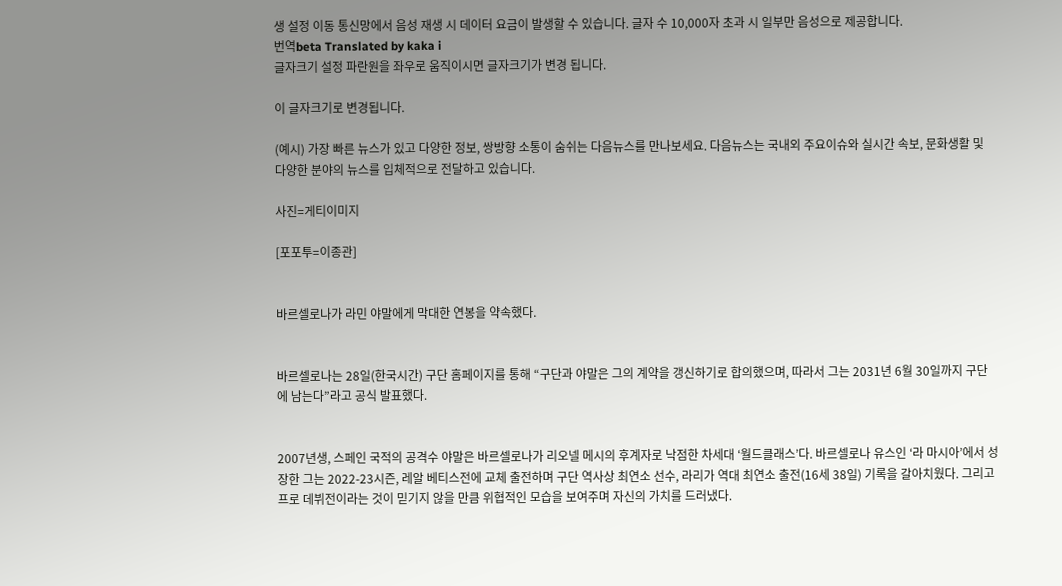생 설정 이동 통신망에서 음성 재생 시 데이터 요금이 발생할 수 있습니다. 글자 수 10,000자 초과 시 일부만 음성으로 제공합니다.
번역beta Translated by kaka i
글자크기 설정 파란원을 좌우로 움직이시면 글자크기가 변경 됩니다.

이 글자크기로 변경됩니다.

(예시) 가장 빠른 뉴스가 있고 다양한 정보, 쌍방향 소통이 숨쉬는 다음뉴스를 만나보세요. 다음뉴스는 국내외 주요이슈와 실시간 속보, 문화생활 및 다양한 분야의 뉴스를 입체적으로 전달하고 있습니다.

사진=게티이미지

[포포투=이종관]


바르셀로나가 라민 야말에게 막대한 연봉을 약속했다.


바르셀로나는 28일(한국시간) 구단 홈페이지를 통해 “구단과 야말은 그의 계약을 갱신하기로 합의했으며, 따라서 그는 2031년 6월 30일까지 구단에 남는다”라고 공식 발표했다.


2007년생, 스페인 국적의 공격수 야말은 바르셀로나가 리오넬 메시의 후계자로 낙점한 차세대 ‘월드클래스’다. 바르셀로나 유스인 ‘라 마시아’에서 성장한 그는 2022-23시즌, 레알 베티스전에 교체 출전하며 구단 역사상 최연소 선수, 라리가 역대 최연소 출전(16세 38일) 기록을 갈아치웠다. 그리고 프로 데뷔전이라는 것이 믿기지 않을 만큼 위협적인 모습을 보여주며 자신의 가치를 드러냈다.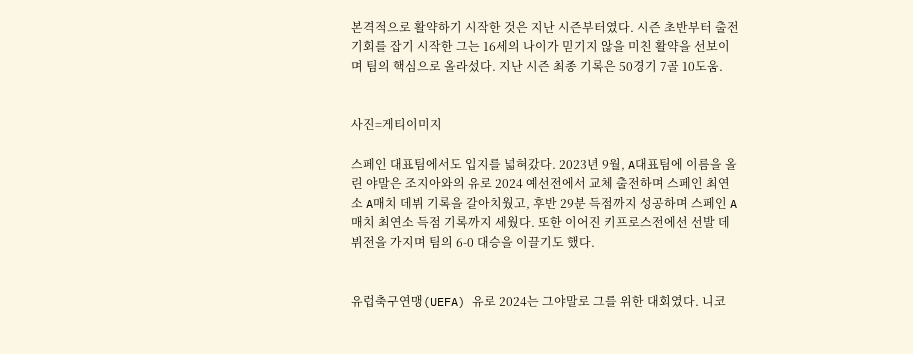본격적으로 활약하기 시작한 것은 지난 시즌부터였다. 시즌 초반부터 출전 기회를 잡기 시작한 그는 16세의 나이가 믿기지 않을 미친 활약을 선보이며 팀의 핵심으로 올라섰다. 지난 시즌 최종 기록은 50경기 7골 10도움.


사진=게티이미지

스페인 대표팀에서도 입지를 넓혀갔다. 2023년 9월, A대표팀에 이름을 올린 야말은 조지아와의 유로 2024 예선전에서 교체 출전하며 스페인 최연소 A매치 데뷔 기록을 갈아치웠고, 후반 29분 득점까지 성공하며 스페인 A매치 최연소 득점 기록까지 세웠다. 또한 이어진 키프로스전에선 선발 데뷔전을 가지며 팀의 6-0 대승을 이끌기도 했다.


유럽축구연맹(UEFA) 유로 2024는 그야말로 그를 위한 대회였다. 니코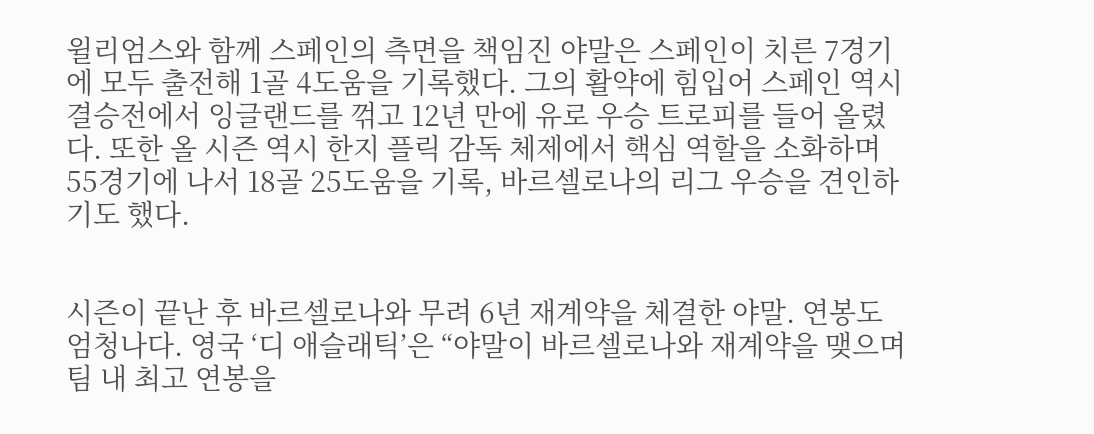윌리엄스와 함께 스페인의 측면을 책임진 야말은 스페인이 치른 7경기에 모두 출전해 1골 4도움을 기록했다. 그의 활약에 힘입어 스페인 역시 결승전에서 잉글랜드를 꺾고 12년 만에 유로 우승 트로피를 들어 올렸다. 또한 올 시즌 역시 한지 플릭 감독 체제에서 핵심 역할을 소화하며 55경기에 나서 18골 25도움을 기록, 바르셀로나의 리그 우승을 견인하기도 했다.


시즌이 끝난 후 바르셀로나와 무려 6년 재계약을 체결한 야말. 연봉도 엄청나다. 영국 ‘디 애슬래틱’은 “야말이 바르셀로나와 재계약을 맺으며 팀 내 최고 연봉을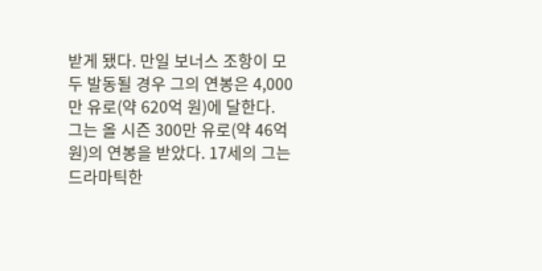받게 됐다. 만일 보너스 조항이 모두 발동될 경우 그의 연봉은 4,000만 유로(약 620억 원)에 달한다. 그는 올 시즌 300만 유로(약 46억 원)의 연봉을 받았다. 17세의 그는 드라마틱한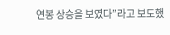연봉 상승을 보였다”라고 보도했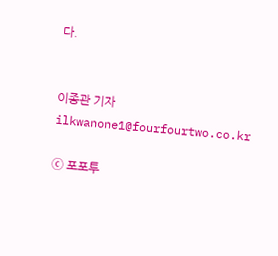다.


이종관 기자 ilkwanone1@fourfourtwo.co.kr

ⓒ 포포투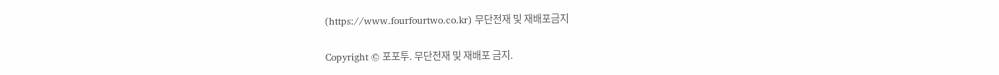(https://www.fourfourtwo.co.kr) 무단전재 및 재배포금지

Copyright © 포포투. 무단전재 및 재배포 금지.